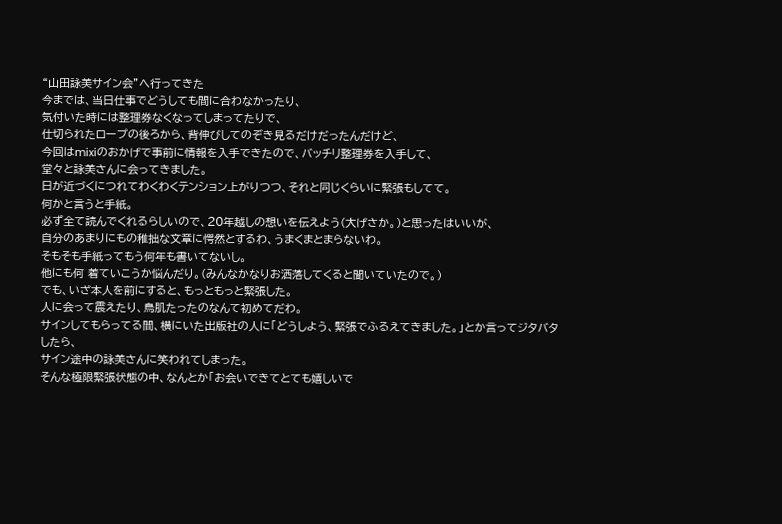“山田詠美サイン会”へ行ってきた
今までは、当日仕事でどうしても間に合わなかったり、
気付いた時には整理券なくなってしまってたりで、
仕切られたロープの後ろから、背伸びしてのぞき見るだけだったんだけど、
今回はmixiのおかげで事前に情報を入手できたので、バッチリ整理券を入手して、
堂々と詠美さんに会ってきました。
日が近づくにつれてわくわくテンション上がりつつ、それと同じくらいに緊張もしてて。
何かと言うと手紙。
必ず全て読んでくれるらしいので、20年越しの想いを伝えよう(大げさか。)と思ったはいいが、
自分のあまりにもの稚拙な文章に愕然とするわ、うまくまとまらないわ。
そもそも手紙ってもう何年も書いてないし。
他にも何 着ていこうか悩んだり。(みんなかなりお洒落してくると聞いていたので。)
でも、いざ本人を前にすると、もっともっと緊張した。
人に会って震えたり、鳥肌たったのなんて初めてだわ。
サインしてもらってる間、横にいた出版社の人に「どうしよう、緊張でふるえてきました。」とか言ってジタバタしたら、
サイン途中の詠美さんに笑われてしまった。
そんな極限緊張状態の中、なんとか「お会いできてとても嬉しいで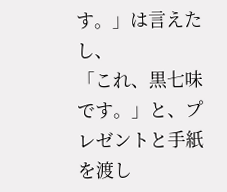す。」は言えたし、
「これ、黒七味です。」と、プレゼントと手紙を渡し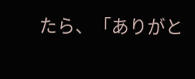たら、「ありがと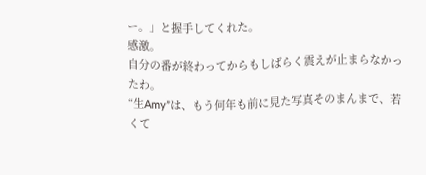ー。」と握手してくれた。
感激。
自分の番が終わってからもしばらく震えが止まらなかったわ。
“生Amy”は、もう何年も前に見た写真そのまんまで、若くて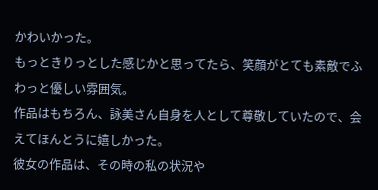かわいかった。
もっときりっとした感じかと思ってたら、笑顔がとても素敵でふわっと優しい雰囲気。
作品はもちろん、詠美さん自身を人として尊敬していたので、会えてほんとうに嬉しかった。
彼女の作品は、その時の私の状況や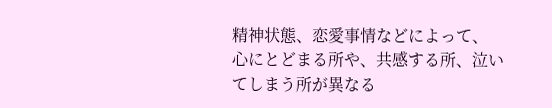精神状態、恋愛事情などによって、
心にとどまる所や、共感する所、泣いてしまう所が異なる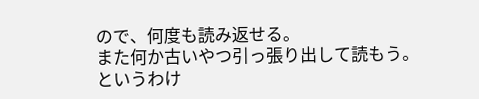ので、何度も読み返せる。
また何か古いやつ引っ張り出して読もう。
というわけ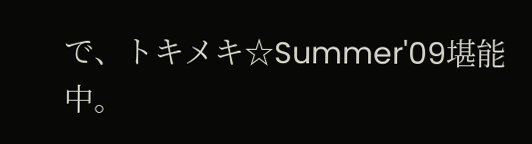で、トキメキ☆Summer'09堪能中。